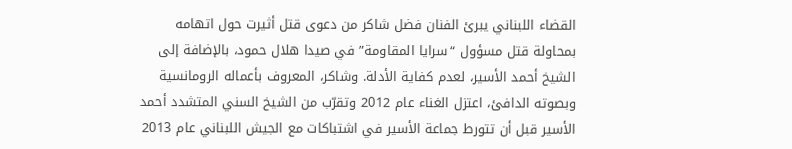القضاء اللبناني يبرئ الفنان فضل شاكر من دعوى قتل أثيرت حول اتهامه بمحاولة قتل مسؤول “سرايا المقاومة” في صيدا هلال حمود، بالإضافة إلى الشيخ أحمد الأسير، لعدم كفاية الأدلة. وشاكر، المعروف بأعماله الرومانسية وبصوته الدافئ، اعتزل الغناء عام 2012 وتقرّب من الشيخ السني المتشدد أحمد الأسير قبل أن تتورط جماعة الأسير في اشتباكات مع الجيش اللبناني عام 2013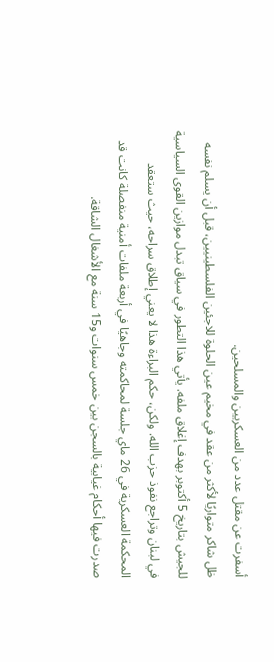أسفرت عن مقتل عدد من العسكريين والمسلحين.
ظل شاكر متواريًا لأكثر من عقد في مخيم عين الحلوة للاجئين الفلسطينيين، قبل أن يسلم نفسه للجيش بتاريخ 5 أكتوبر بهدف إغلاق ملفه. يأتي هذا التطور في سياق تبدل موازين القوى السياسية في لبنان وتراجع نفوذ حزب الله. ولكن، حكم البراءة هذا لا يعني إطلاق سراحه، حيث ستعقد المحكمة العسكرية في 26 ماي جلسة لمحاكمته وجاهيًا في أربعة ملفات أمنية منفصلة كانت قد صدرت فيها أحكام غيابية بالسجن بين خمس سنوات و15 سنة مع الأشغال الشاقة.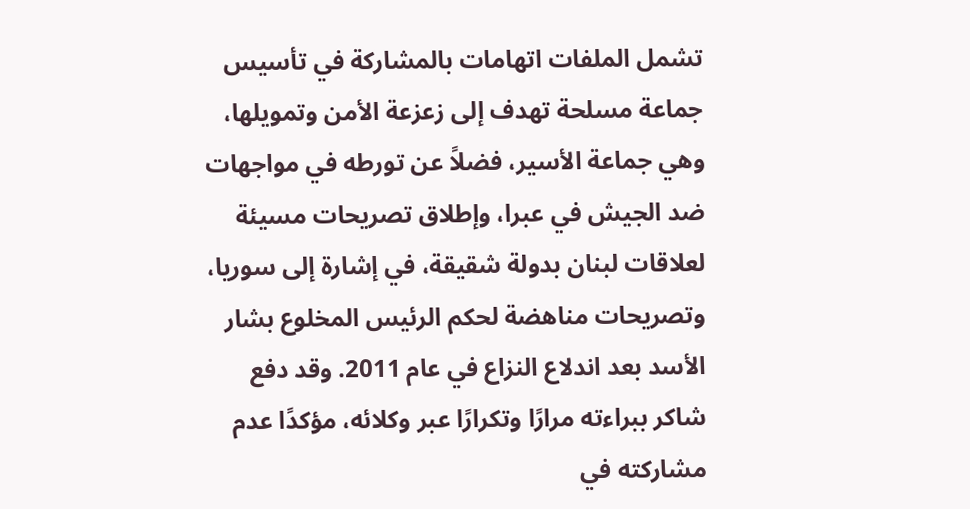تشمل الملفات اتهامات بالمشاركة في تأسيس جماعة مسلحة تهدف إلى زعزعة الأمن وتمويلها، وهي جماعة الأسير، فضلاً عن تورطه في مواجهات ضد الجيش في عبرا، وإطلاق تصريحات مسيئة لعلاقات لبنان بدولة شقيقة، في إشارة إلى سوريا، وتصريحات مناهضة لحكم الرئيس المخلوع بشار الأسد بعد اندلاع النزاع في عام 2011. وقد دفع شاكر ببراءته مرارًا وتكرارًا عبر وكلائه، مؤكدًا عدم مشاركته في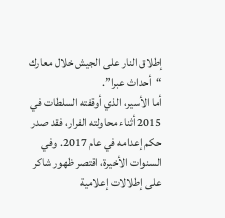إطلاق النار على الجيش خلال معارك “أحداث عبرا”.
أما الأسير، الذي أوقفته السلطات في 2015 أثناء محاولته الفرار، فقد صدر حكم إعدامه في عام 2017. وفي السنوات الأخيرة، اقتصر ظهور شاكر على إطلالات إعلامية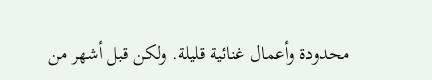محدودة وأعمال غنائية قليلة. ولكن قبل أشهر من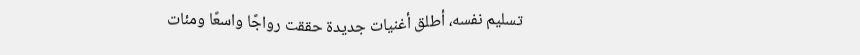تسليم نفسه، أطلق أغنيات جديدة حققت رواجًا واسعًا ومئات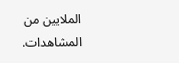الملايين من المشاهدات.